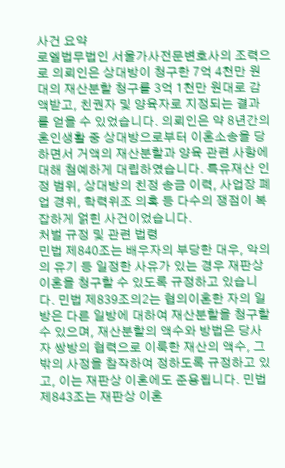사건 요약
로엘법무법인 서울가사전문변호사의 조력으로 의뢰인은 상대방이 청구한 7억 4천만 원대의 재산분할 청구를 3억 1천만 원대로 감액받고, 친권자 및 양육자로 지정되는 결과를 얻을 수 있었습니다. 의뢰인은 약 8년간의 혼인생활 중 상대방으로부터 이혼소송을 당하면서 거액의 재산분할과 양육 관련 사항에 대해 첨예하게 대립하였습니다. 특유재산 인정 범위, 상대방의 친정 송금 이력, 사업장 폐업 경위, 학력위조 의혹 등 다수의 쟁점이 복잡하게 얽힌 사건이었습니다.
처벌 규정 및 관련 법령
민법 제840조는 배우자의 부당한 대우, 악의의 유기 등 일정한 사유가 있는 경우 재판상 이혼을 청구할 수 있도록 규정하고 있습니다. 민법 제839조의2는 협의이혼한 자의 일방은 다른 일방에 대하여 재산분할을 청구할 수 있으며, 재산분할의 액수와 방법은 당사자 쌍방의 협력으로 이룩한 재산의 액수, 그 밖의 사정을 참작하여 정하도록 규정하고 있고, 이는 재판상 이혼에도 준용됩니다. 민법 제843조는 재판상 이혼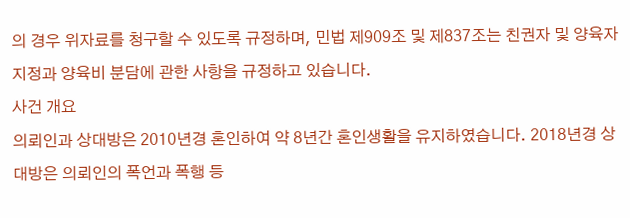의 경우 위자료를 청구할 수 있도록 규정하며, 민법 제909조 및 제837조는 친권자 및 양육자 지정과 양육비 분담에 관한 사항을 규정하고 있습니다.
사건 개요
의뢰인과 상대방은 2010년경 혼인하여 약 8년간 혼인생활을 유지하였습니다. 2018년경 상대방은 의뢰인의 폭언과 폭행 등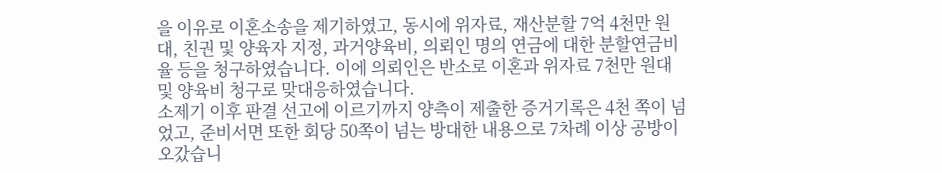을 이유로 이혼소송을 제기하였고, 동시에 위자료, 재산분할 7억 4천만 원대, 친권 및 양육자 지정, 과거양육비, 의뢰인 명의 연금에 대한 분할연금비율 등을 청구하였습니다. 이에 의뢰인은 반소로 이혼과 위자료 7천만 원대 및 양육비 청구로 맞대응하였습니다.
소제기 이후 판결 선고에 이르기까지 양측이 제출한 증거기록은 4천 쪽이 넘었고, 준비서면 또한 회당 50쪽이 넘는 방대한 내용으로 7차례 이상 공방이 오갔습니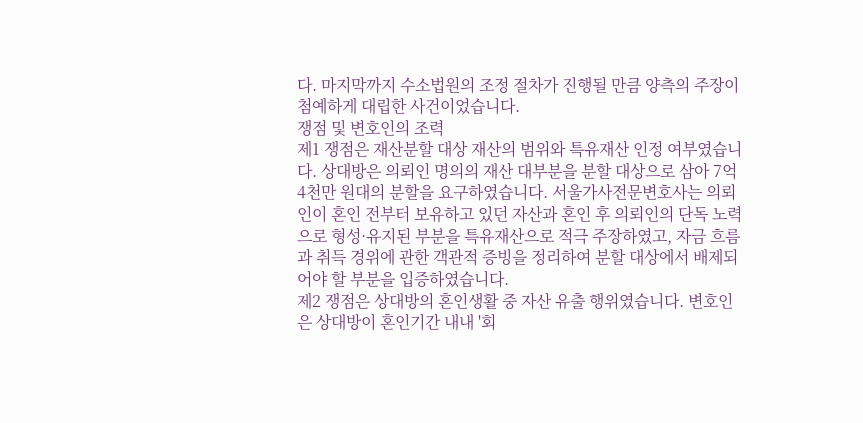다. 마지막까지 수소법원의 조정 절차가 진행될 만큼 양측의 주장이 첨예하게 대립한 사건이었습니다.
쟁점 및 변호인의 조력
제1 쟁점은 재산분할 대상 재산의 범위와 특유재산 인정 여부였습니다. 상대방은 의뢰인 명의의 재산 대부분을 분할 대상으로 삼아 7억 4천만 원대의 분할을 요구하였습니다. 서울가사전문변호사는 의뢰인이 혼인 전부터 보유하고 있던 자산과 혼인 후 의뢰인의 단독 노력으로 형성·유지된 부분을 특유재산으로 적극 주장하였고, 자금 흐름과 취득 경위에 관한 객관적 증빙을 정리하여 분할 대상에서 배제되어야 할 부분을 입증하였습니다.
제2 쟁점은 상대방의 혼인생활 중 자산 유출 행위였습니다. 변호인은 상대방이 혼인기간 내내 '회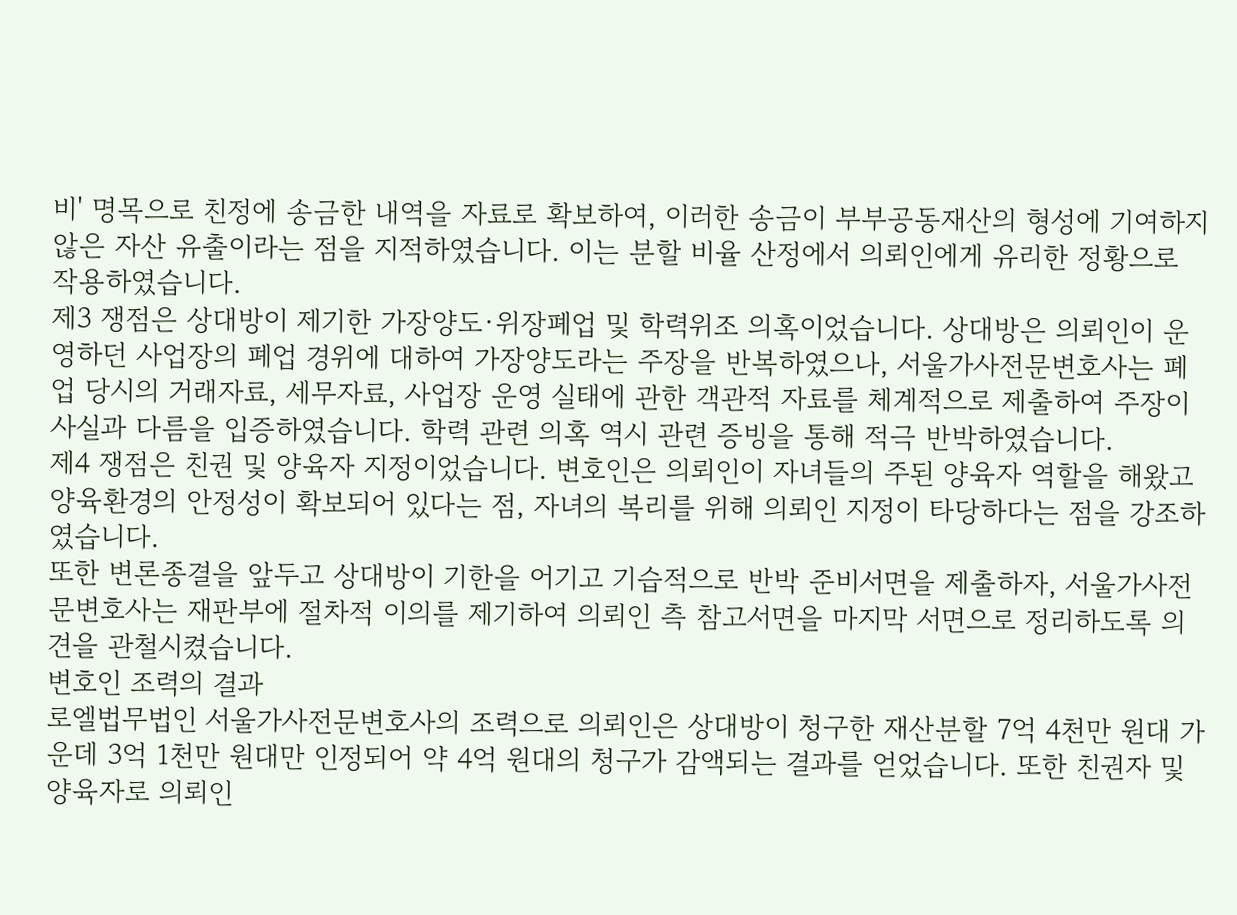비' 명목으로 친정에 송금한 내역을 자료로 확보하여, 이러한 송금이 부부공동재산의 형성에 기여하지 않은 자산 유출이라는 점을 지적하였습니다. 이는 분할 비율 산정에서 의뢰인에게 유리한 정황으로 작용하였습니다.
제3 쟁점은 상대방이 제기한 가장양도·위장폐업 및 학력위조 의혹이었습니다. 상대방은 의뢰인이 운영하던 사업장의 폐업 경위에 대하여 가장양도라는 주장을 반복하였으나, 서울가사전문변호사는 폐업 당시의 거래자료, 세무자료, 사업장 운영 실태에 관한 객관적 자료를 체계적으로 제출하여 주장이 사실과 다름을 입증하였습니다. 학력 관련 의혹 역시 관련 증빙을 통해 적극 반박하였습니다.
제4 쟁점은 친권 및 양육자 지정이었습니다. 변호인은 의뢰인이 자녀들의 주된 양육자 역할을 해왔고 양육환경의 안정성이 확보되어 있다는 점, 자녀의 복리를 위해 의뢰인 지정이 타당하다는 점을 강조하였습니다.
또한 변론종결을 앞두고 상대방이 기한을 어기고 기습적으로 반박 준비서면을 제출하자, 서울가사전문변호사는 재판부에 절차적 이의를 제기하여 의뢰인 측 참고서면을 마지막 서면으로 정리하도록 의견을 관철시켰습니다.
변호인 조력의 결과
로엘법무법인 서울가사전문변호사의 조력으로 의뢰인은 상대방이 청구한 재산분할 7억 4천만 원대 가운데 3억 1천만 원대만 인정되어 약 4억 원대의 청구가 감액되는 결과를 얻었습니다. 또한 친권자 및 양육자로 의뢰인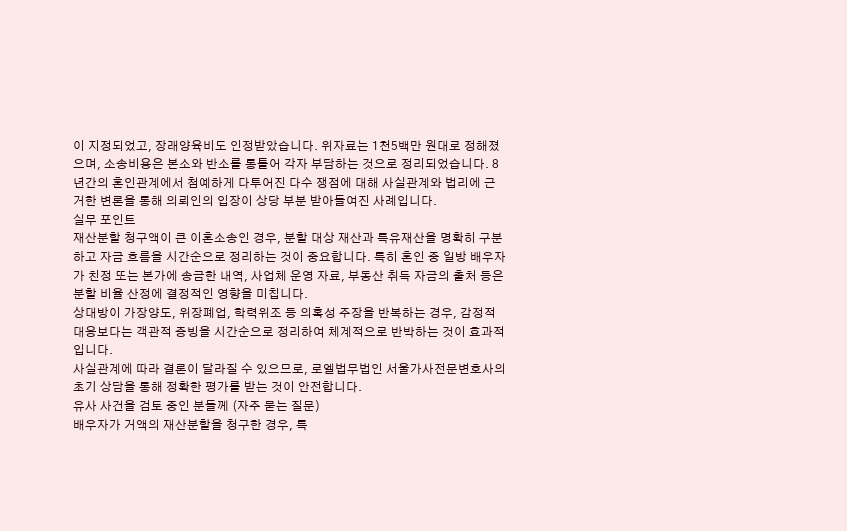이 지정되었고, 장래양육비도 인정받았습니다. 위자료는 1천5백만 원대로 정해졌으며, 소송비용은 본소와 반소를 통틀어 각자 부담하는 것으로 정리되었습니다. 8년간의 혼인관계에서 첨예하게 다투어진 다수 쟁점에 대해 사실관계와 법리에 근거한 변론을 통해 의뢰인의 입장이 상당 부분 받아들여진 사례입니다.
실무 포인트
재산분할 청구액이 큰 이혼소송인 경우, 분할 대상 재산과 특유재산을 명확히 구분하고 자금 흐름을 시간순으로 정리하는 것이 중요합니다. 특히 혼인 중 일방 배우자가 친정 또는 본가에 송금한 내역, 사업체 운영 자료, 부동산 취득 자금의 출처 등은 분할 비율 산정에 결정적인 영향을 미칩니다.
상대방이 가장양도, 위장폐업, 학력위조 등 의혹성 주장을 반복하는 경우, 감정적 대응보다는 객관적 증빙을 시간순으로 정리하여 체계적으로 반박하는 것이 효과적입니다.
사실관계에 따라 결론이 달라질 수 있으므로, 로엘법무법인 서울가사전문변호사의 초기 상담을 통해 정확한 평가를 받는 것이 안전합니다.
유사 사건을 검토 중인 분들께 (자주 묻는 질문)
배우자가 거액의 재산분할을 청구한 경우, 특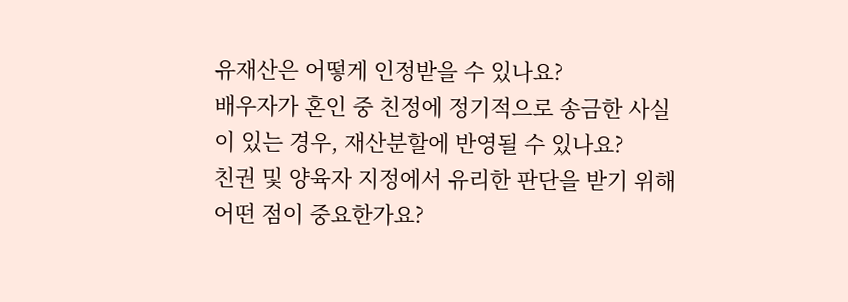유재산은 어떻게 인정받을 수 있나요?
배우자가 혼인 중 친정에 정기적으로 송금한 사실이 있는 경우, 재산분할에 반영될 수 있나요?
친권 및 양육자 지정에서 유리한 판단을 받기 위해 어떤 점이 중요한가요?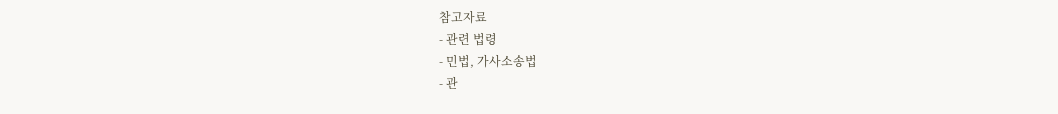참고자료
- 관련 법령
- 민법, 가사소송법
- 관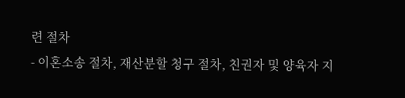련 절차
- 이혼소송 절차, 재산분할 청구 절차, 친권자 및 양육자 지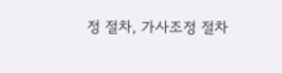정 절차, 가사조정 절차